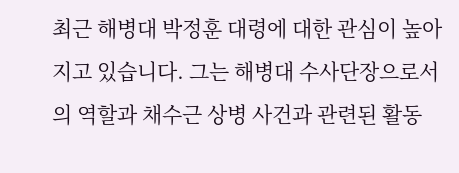최근 해병대 박정훈 대령에 대한 관심이 높아지고 있습니다. 그는 해병대 수사단장으로서의 역할과 채수근 상병 사건과 관련된 활동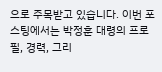으로 주목받고 있습니다. 이번 포스팅에서는 박정훈 대령의 프로필, 경력, 그리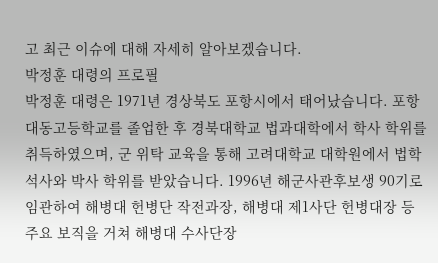고 최근 이슈에 대해 자세히 알아보겠습니다.
박정훈 대령의 프로필
박정훈 대령은 1971년 경상북도 포항시에서 태어났습니다. 포항대동고등학교를 졸업한 후 경북대학교 법과대학에서 학사 학위를 취득하였으며, 군 위탁 교육을 통해 고려대학교 대학원에서 법학 석사와 박사 학위를 받았습니다. 1996년 해군사관후보생 90기로 임관하여 해병대 헌병단 작전과장, 해병대 제1사단 헌병대장 등 주요 보직을 거쳐 해병대 수사단장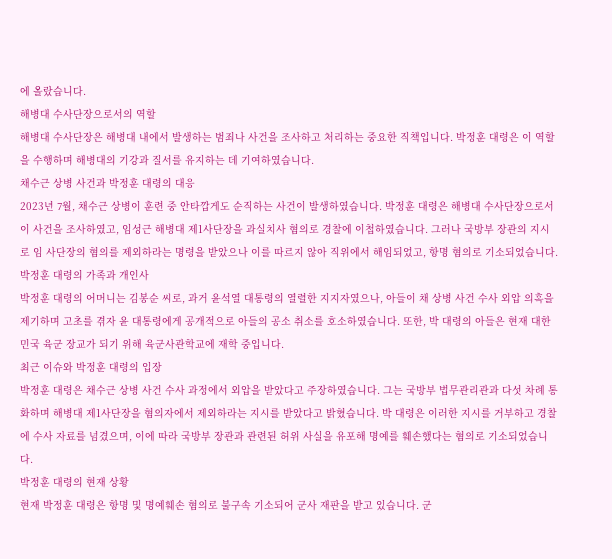에 올랐습니다.
해병대 수사단장으로서의 역할
해병대 수사단장은 해병대 내에서 발생하는 범죄나 사건을 조사하고 처리하는 중요한 직책입니다. 박정훈 대령은 이 역할을 수행하며 해병대의 기강과 질서를 유지하는 데 기여하였습니다.
채수근 상병 사건과 박정훈 대령의 대응
2023년 7월, 채수근 상병이 훈련 중 안타깝게도 순직하는 사건이 발생하였습니다. 박정훈 대령은 해병대 수사단장으로서 이 사건을 조사하였고, 임성근 해병대 제1사단장을 과실치사 혐의로 경찰에 이첩하였습니다. 그러나 국방부 장관의 지시로 임 사단장의 혐의를 제외하라는 명령을 받았으나 이를 따르지 않아 직위에서 해임되었고, 항명 혐의로 기소되었습니다.
박정훈 대령의 가족과 개인사
박정훈 대령의 어머니는 김봉순 씨로, 과거 윤석열 대통령의 열렬한 지지자였으나, 아들이 채 상병 사건 수사 외압 의혹을 제기하며 고초를 겪자 윤 대통령에게 공개적으로 아들의 공소 취소를 호소하였습니다. 또한, 박 대령의 아들은 현재 대한민국 육군 장교가 되기 위해 육군사관학교에 재학 중입니다.
최근 이슈와 박정훈 대령의 입장
박정훈 대령은 채수근 상병 사건 수사 과정에서 외압을 받았다고 주장하였습니다. 그는 국방부 법무관리관과 다섯 차례 통화하며 해병대 제1사단장을 혐의자에서 제외하라는 지시를 받았다고 밝혔습니다. 박 대령은 이러한 지시를 거부하고 경찰에 수사 자료를 넘겼으며, 이에 따라 국방부 장관과 관련된 허위 사실을 유포해 명예를 훼손했다는 혐의로 기소되었습니다.
박정훈 대령의 현재 상황
현재 박정훈 대령은 항명 및 명예훼손 혐의로 불구속 기소되어 군사 재판을 받고 있습니다. 군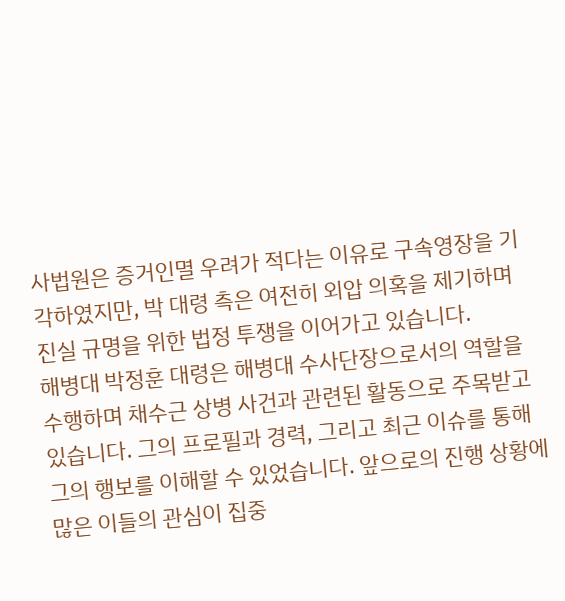사법원은 증거인멸 우려가 적다는 이유로 구속영장을 기각하였지만, 박 대령 측은 여전히 외압 의혹을 제기하며 진실 규명을 위한 법정 투쟁을 이어가고 있습니다.
해병대 박정훈 대령은 해병대 수사단장으로서의 역할을 수행하며 채수근 상병 사건과 관련된 활동으로 주목받고 있습니다. 그의 프로필과 경력, 그리고 최근 이슈를 통해 그의 행보를 이해할 수 있었습니다. 앞으로의 진행 상황에 많은 이들의 관심이 집중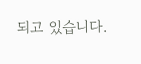되고 있습니다.